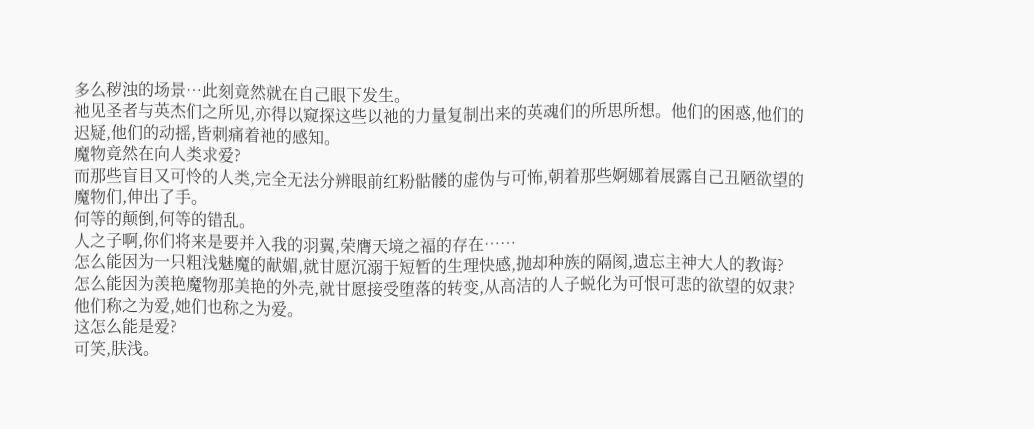多么秽浊的场景…此刻竟然就在自己眼下发生。
祂见圣者与英杰们之所见,亦得以窥探这些以祂的力量复制出来的英魂们的所思所想。他们的困惑,他们的迟疑,他们的动摇,皆刺痛着祂的感知。
魔物竟然在向人类求爱?
而那些盲目又可怜的人类,完全无法分辨眼前红粉骷髅的虚伪与可怖,朝着那些婀娜着展露自己丑陋欲望的魔物们,伸出了手。
何等的颠倒,何等的错乱。
人之子啊,你们将来是要并入我的羽翼,荣膺天境之福的存在……
怎么能因为一只粗浅魅魔的献媚,就甘愿沉溺于短暂的生理快感,抛却种族的隔阂,遗忘主神大人的教诲?
怎么能因为羡艳魔物那美艳的外壳,就甘愿接受堕落的转变,从高洁的人子蜕化为可恨可悲的欲望的奴隶?
他们称之为爱,她们也称之为爱。
这怎么能是爱?
可笑,肤浅。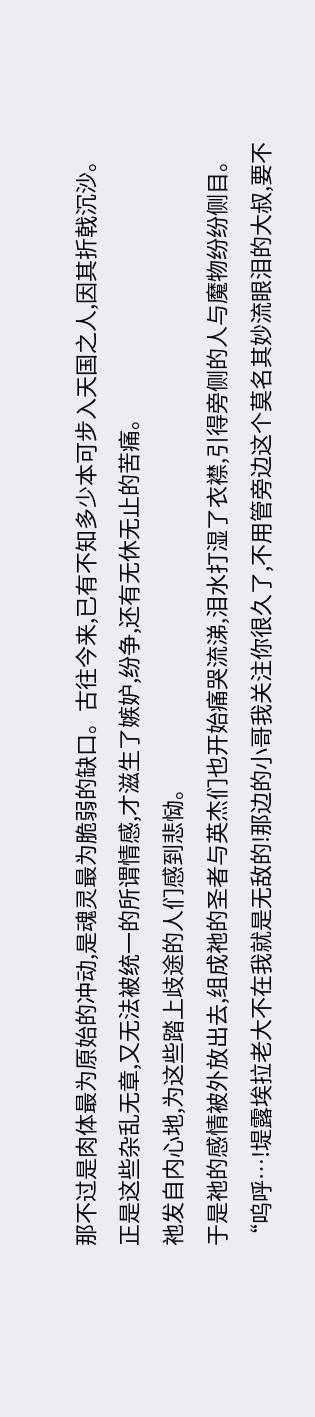那不过是肉体最为原始的冲动,是魂灵最为脆弱的缺口。古往今来,已有不知多少本可步入天国之人,因其折戟沉沙。
正是这些杂乱无章,又无法被统一的所谓情感,才滋生了嫉妒,纷争,还有无休无止的苦痛。
祂发自内心地,为这些踏上歧途的人们感到悲恸。
于是祂的感情被外放出去,组成祂的圣者与英杰们也开始痛哭流涕,泪水打湿了衣襟,引得旁侧的人与魔物纷纷侧目。
“呜呼…!堤露埃拉老大不在我就是无敌的!那边的小哥我关注你很久了,不用管旁边这个莫名其妙流眼泪的大叔,要不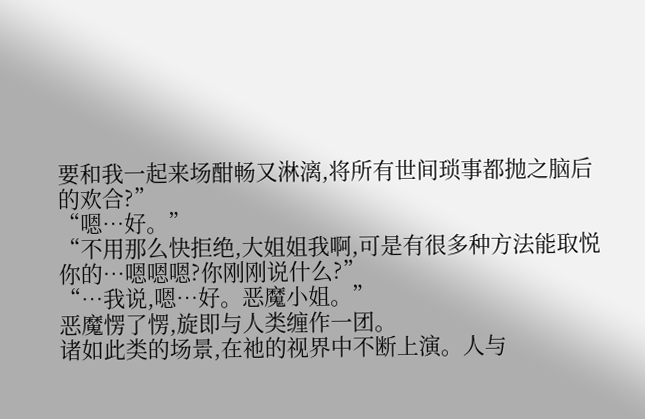要和我一起来场酣畅又淋漓,将所有世间琐事都抛之脑后的欢合?”
“嗯…好。”
“不用那么快拒绝,大姐姐我啊,可是有很多种方法能取悦你的…嗯嗯嗯?你刚刚说什么?”
“…我说,嗯…好。恶魔小姐。”
恶魔愣了愣,旋即与人类缠作一团。
诸如此类的场景,在祂的视界中不断上演。人与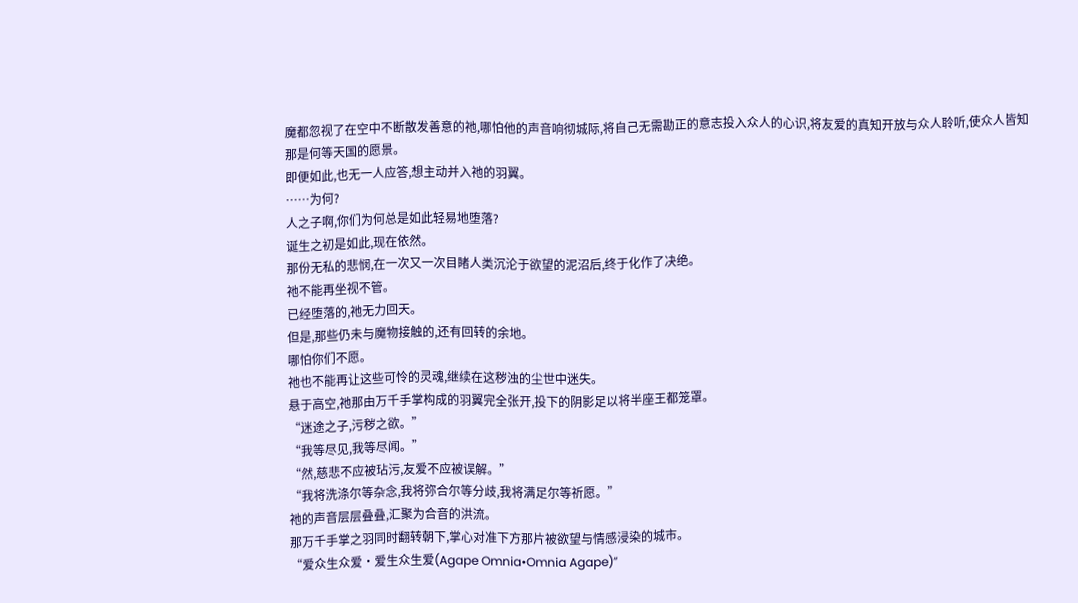魔都忽视了在空中不断散发善意的祂,哪怕他的声音响彻城际,将自己无需勘正的意志投入众人的心识,将友爱的真知开放与众人聆听,使众人皆知那是何等天国的愿景。
即便如此,也无一人应答,想主动并入祂的羽翼。
……为何?
人之子啊,你们为何总是如此轻易地堕落?
诞生之初是如此,现在依然。
那份无私的悲悯,在一次又一次目睹人类沉沦于欲望的泥沼后,终于化作了决绝。
祂不能再坐视不管。
已经堕落的,祂无力回天。
但是,那些仍未与魔物接触的,还有回转的余地。
哪怕你们不愿。
祂也不能再让这些可怜的灵魂,继续在这秽浊的尘世中迷失。
悬于高空,祂那由万千手掌构成的羽翼完全张开,投下的阴影足以将半座王都笼罩。
“迷途之子,污秽之欲。”
“我等尽见,我等尽闻。”
“然,慈悲不应被玷污,友爱不应被误解。”
“我将洗涤尔等杂念,我将弥合尔等分歧,我将满足尔等祈愿。”
祂的声音层层叠叠,汇聚为合音的洪流。
那万千手掌之羽同时翻转朝下,掌心对准下方那片被欲望与情感浸染的城市。
“爱众生众爱•爱生众生爱(Agape Omnia•Omnia Agape)”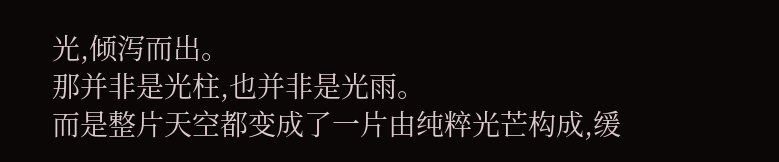光,倾泻而出。
那并非是光柱,也并非是光雨。
而是整片天空都变成了一片由纯粹光芒构成,缓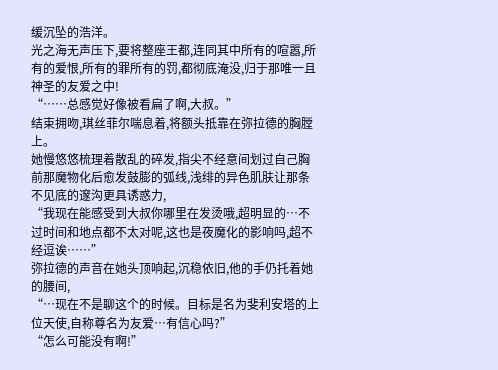缓沉坠的浩洋。
光之海无声压下,要将整座王都,连同其中所有的喧嚣,所有的爱恨,所有的罪所有的罚,都彻底淹没,归于那唯一且神圣的友爱之中!
“……总感觉好像被看扁了啊,大叔。”
结束拥吻,琪丝菲尔喘息着,将额头抵靠在弥拉德的胸膛上。
她慢悠悠梳理着散乱的碎发,指尖不经意间划过自己胸前那魔物化后愈发鼓膨的弧线,浅绯的异色肌肤让那条不见底的邃沟更具诱惑力,
“我现在能感受到大叔你哪里在发烫哦,超明显的…不过时间和地点都不太对呢,这也是夜魔化的影响吗,超不经逗诶……”
弥拉德的声音在她头顶响起,沉稳依旧,他的手仍托着她的腰间,
“…现在不是聊这个的时候。目标是名为斐利安塔的上位天使,自称尊名为友爱…有信心吗?”
“怎么可能没有啊!”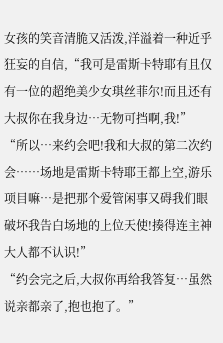女孩的笑音清脆又活泼,洋溢着一种近乎狂妄的自信,“我可是雷斯卡特耶有且仅有一位的超绝美少女琪丝菲尔!而且还有大叔你在我身边…无物可挡啊,我!”
“所以…来约会吧!我和大叔的第二次约会……场地是雷斯卡特耶王都上空,游乐项目嘛…是把那个爱管闲事又碍我们眼破坏我告白场地的上位天使!揍得连主神大人都不认识!”
“约会完之后,大叔你再给我答复…虽然说亲都亲了,抱也抱了。”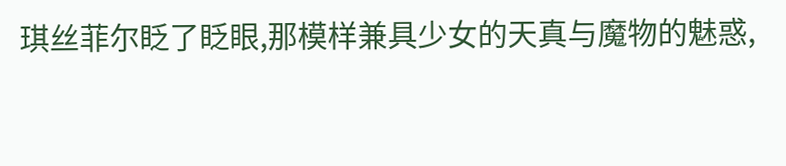琪丝菲尔眨了眨眼,那模样兼具少女的天真与魔物的魅惑,